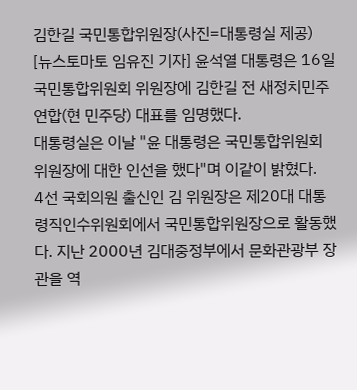김한길 국민통합위원장(사진=대통령실 제공)
[뉴스토마토 임유진 기자] 윤석열 대통령은 16일 국민통합위원회 위원장에 김한길 전 새정치민주연합(현 민주당) 대표를 임명했다.
대통령실은 이날 "윤 대통령은 국민통합위원회 위원장에 대한 인선을 했다"며 이같이 밝혔다.
4선 국회의원 출신인 김 위원장은 제20대 대통령직인수위원회에서 국민통합위원장으로 활동했다. 지난 2000년 김대중정부에서 문화관광부 장관을 역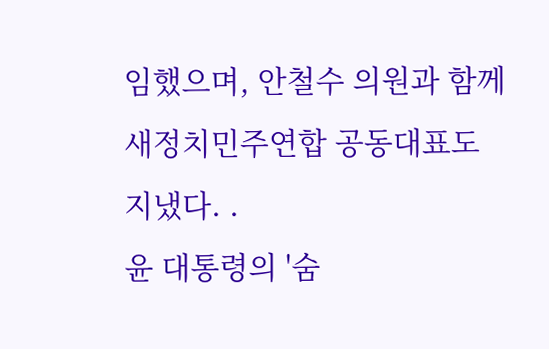임했으며, 안철수 의원과 함께 새정치민주연합 공동대표도 지냈다. .
윤 대통령의 '숨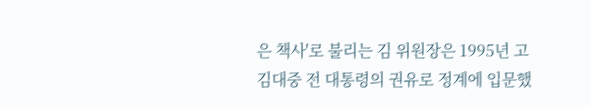은 책사'로 불리는 김 위원장은 1995년 고 김대중 전 대통령의 권유로 정계에 입문했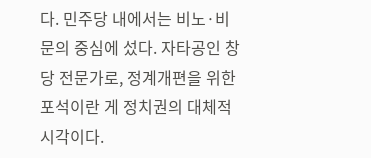다. 민주당 내에서는 비노·비문의 중심에 섰다. 자타공인 창당 전문가로, 정계개편을 위한 포석이란 게 정치권의 대체적 시각이다.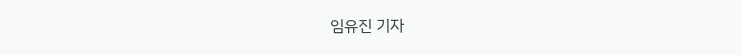임유진 기자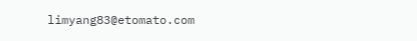limyang83@etomato.com